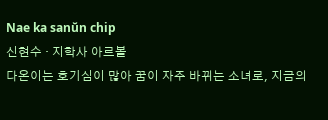Nae ka sanŭn chip
신현수 · 지학사 아르볼
다온이는 호기심이 많아 꿈이 자주 바뀌는 소녀로, 지금의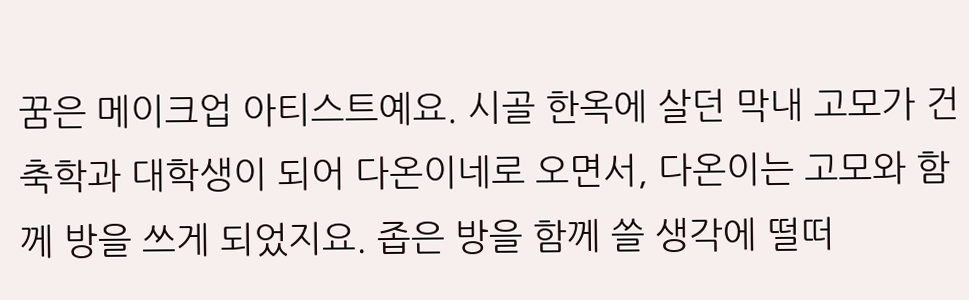꿈은 메이크업 아티스트예요. 시골 한옥에 살던 막내 고모가 건축학과 대학생이 되어 다온이네로 오면서, 다온이는 고모와 함께 방을 쓰게 되었지요. 좁은 방을 함께 쓸 생각에 떨떠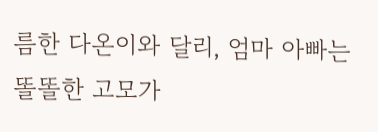름한 다온이와 달리, 엄마 아빠는 똘똘한 고모가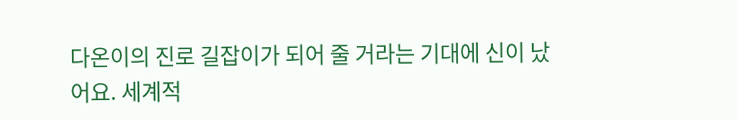다온이의 진로 길잡이가 되어 줄 거라는 기대에 신이 났어요. 세계적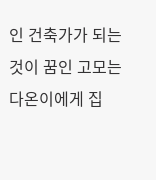인 건축가가 되는 것이 꿈인 고모는 다온이에게 집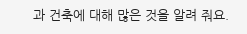과 건축에 대해 많은 것을 알려 줘요.